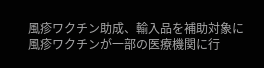風疹ワクチン助成、輸入品を補助対象に風疹ワクチンが一部の医療機関に行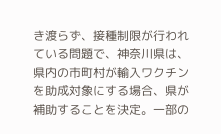き渡らず、接種制限が行われている問題で、神奈川県は、県内の市町村が輸入ワクチンを助成対象にする場合、県が補助することを決定。一部の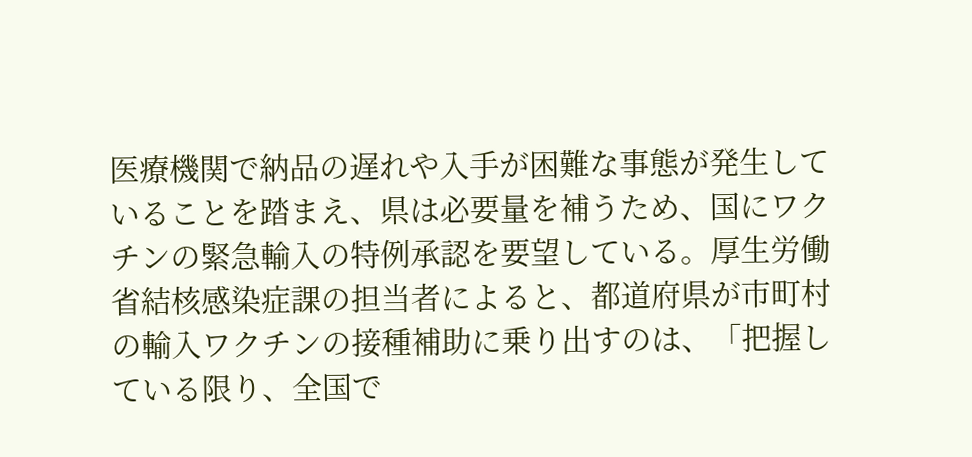医療機関で納品の遅れや入手が困難な事態が発生していることを踏まえ、県は必要量を補うため、国にワクチンの緊急輸入の特例承認を要望している。厚生労働省結核感染症課の担当者によると、都道府県が市町村の輸入ワクチンの接種補助に乗り出すのは、「把握している限り、全国で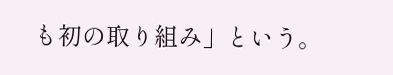も初の取り組み」という。